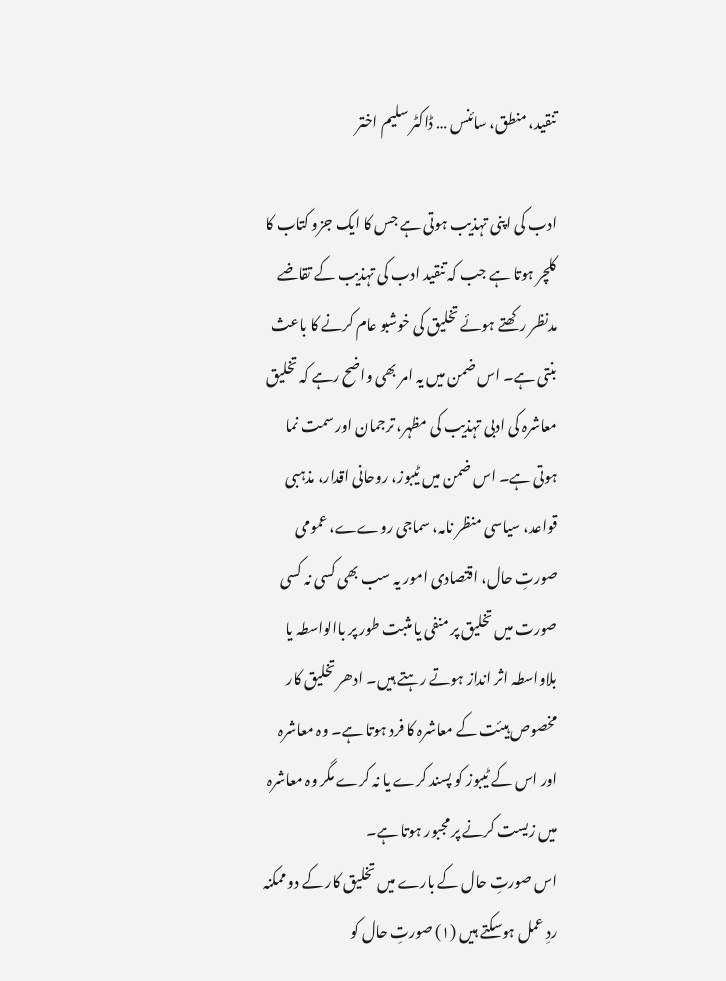تنقید، منطق، سائنس … ڈاکٹر سلیم اختر

ادب کی اپنی تہذیب ہوتی ہے جس کا ایک جزو کتاب کا کلچر ہوتا ہے جب کہ تنقید ادب کی تہذیب کے تقاضے مدنظر رکھتے ہوئے تخلیق کی خوشبو عام کرنے کا باعث بنتی ہے۔ اس ضمن میں یہ امر بھی واضح رہے کہ تخلیق معاشرہ کی ادبی تہذیب کی مظہر، ترجمان اور سمت نما ہوتی ہے۔ اس ضمن میں ٹیبوز، روحانی اقدار، مذہبی قواعد، سیاسی منظر نامہ، سماجی روےے، عمومی صورتِ حال، اقتصادی امور یہ سب بھی کسی نہ کسی صورت میں تخلیق پر منفی یا مثبت طور پر باالواسطہ یا بلاواسطہ اثر انداز ہوتے رہتے ہیں۔ ادھر تخلیق کار مخصوص ہیئت کے معاشرہ کا فرد ہوتا ہے۔ وہ معاشرہ اور اس کے ٹیبوز کو پسند کرے یا نہ کرے مگر وہ معاشرہ میں زیست کرنے پر مجبور ہوتا ہے۔
اس صورتِ حال کے بارے میں تخلیق کار کے دو ممکنہ ردِ عمل ہوسکتے ہیں (۱) صورتِ حال کو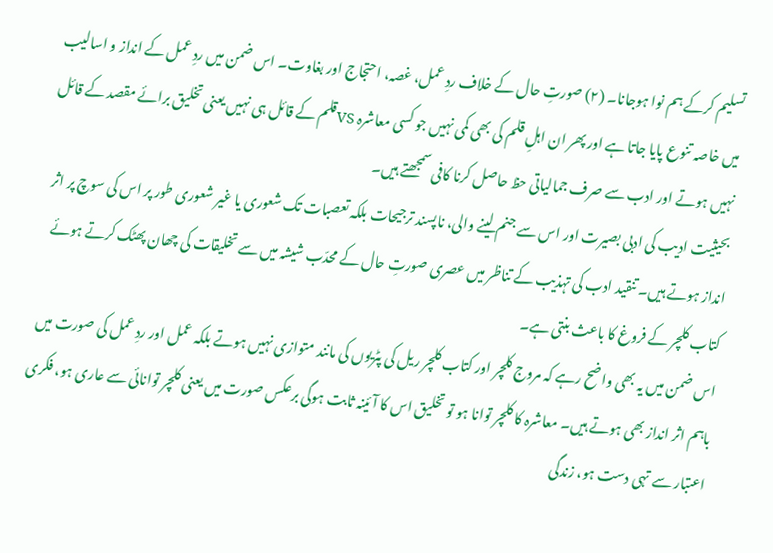تسلیم کرکے ہم نوا ہوجانا۔ (۲) صورتِ حال کے خلاف ردِ عمل، غصہ، احتجاج اور بغاوت۔ اس ضمن میں ردِ عمل کے انداز و اسالیب میں خاصہ تنوع پایا جاتا ہے اور پھر ان اہلِ قلم کی بھی کمی نہیں جو کسی معاشرہ VSقلم کے قائل ہی نہیں یعنی تخلیق برائے مقصد کے قائل نہیں ہوتے اور ادب سے صرف جمالیاتی حظ حاصل کرنا کافی سمجھتے ہیں۔
بحیثیت ادیب کی ادبی بصیرت اور اس سے جنم لینے والی، ناپسند ترجیحات بلکہ تعصبات تک شعوری یا غیر شعوری طور پر اس کی سوچ پر اثر انداز ہوتے ہیں۔ تنقید ادب کی تہذیب کے تناظر میں عصری صورتِ حال کے محدّب شیشہ میں سے تخلیقات کی چھان پھٹک کرتے ہوئے کتاب کلچر کے فروغ کا باعث بنتی ہے۔
اس ضمن میں یہ بھی واضح رہے کہ مروج کلچر اور کتاب کلچر ریل کی پٹریوں کی مانند متوازی نہیں ہوتے بلکہ عمل اور ردِ عمل کی صورت میں باہم اثر انداز بھی ہوتے ہیں۔ معاشرہ کا کلچر توانا ہو تو تخلیق اس کا آئینہ ثابت ہوگی برعکس صورت میں یعنی کلچر توانائی سے عاری ہو، فکری اعتبار سے تہی دست ہو، زندگی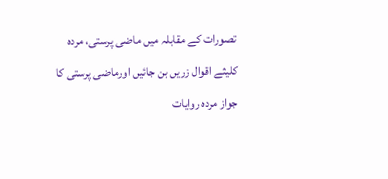تصورات کے مقابلہ میں ماضی پرستی، مردہ کلیثے اقوال زریں بن جائیں اورماضی پرستی کا جواز مردہ روایات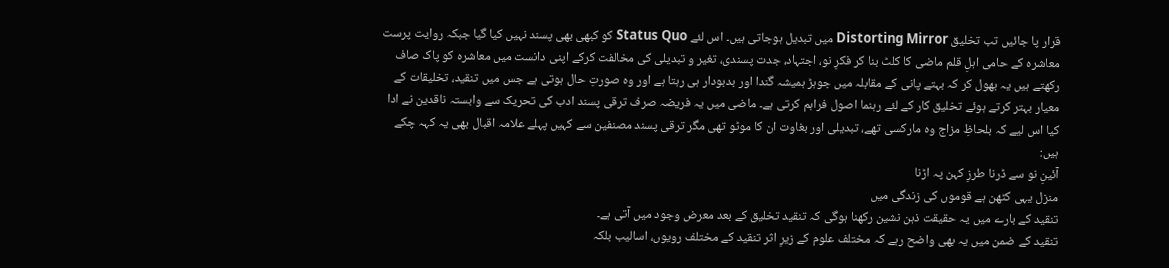قرار پا جائیں تب تخلیق Distorting Mirror میں تبدیل ہوجاتی ہیں۔ اس لئے Status Quo کو کبھی بھی پسند نہیں کیا گیا جبکہ روایت پرست معاشرہ کے حامی اہلِ قلم ماضی کا کلٹ بنا کر فکرِ نو، اجتہاد، جدت پسندی، تغیر و تبدیلی کی مخالفت کرکے اپنی دانست میں معاشرہ کو پاک صاف رکھتے ہیں یہ بھول کر کہ بہتے پانی کے مقابلہ میں جوہڑ ہمیشہ گندا اور بدبودار ہی رہتا ہے اور وہ صورتِ حال ہوتی ہے جس میں تنقید، تخلیقات کے معیار بہتر کرتے ہوئے تخلیق کار کے لئے رہنما اصول فراہم کرتی ہے۔ ماضی میں یہ فریضہ صرف ترقی پسند ادب کی تحریک سے وابستہ ناقدین نے ادا کیا اس لیے کہ بلحاظِ مزاج وہ مارکسی تھے، تبدیلی اور بغاوت ان کا موٹو تھی مگر ترقی پسند مصنفین سے کہیں پہلے علامہ اقبال بھی یہ کہہ چکے ہیں:
آئینِ نو سے ڈرنا طرزِ کہن پہ اڑنا
منزل یہی کٹھن ہے قوموں کی زندگی میں
تنقید کے بارے میں یہ حقیقت ذہن نشین رکھنا ہوگی کہ تنقید تخلیق کے بعد معرض وجود میں آتی ہے۔
تنقید کے ضمن میں یہ بھی واضح رہے کہ مختلف علوم کے زیرِ اثر تنقید کے مختلف رویوں، اسالیب بلکہ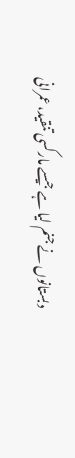دبستانوں نے جنم لیا ہے جیسے مارکسی تنقید، عمرانی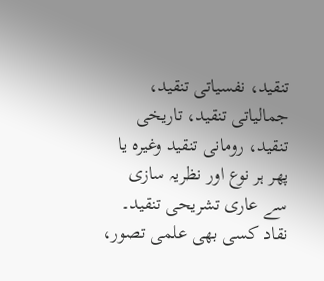تنقید، نفسیاتی تنقید، جمالیاتی تنقید، تاریخی تنقید، رومانی تنقید وغیرہ یا پھر ہر نوع اور نظریہ سازی سے عاری تشریحی تنقید۔ نقاد کسی بھی علمی تصور،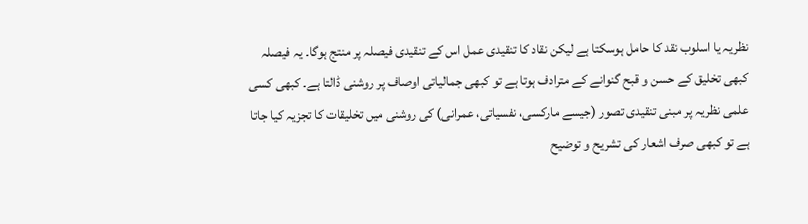نظریہ یا اسلوب نقد کا حامل ہوسکتا ہے لیکن نقاد کا تنقیدی عمل اس کے تنقیدی فیصلہ پر منتج ہوگا۔ یہ فیصلہ کبھی تخلیق کے حسن و قبح گنوانے کے مترادف ہوتا ہے تو کبھی جمالیاتی اوصاف پر روشنی ڈالتا ہے۔ کبھی کسی علمی نظریہ پر مبنی تنقیدی تصور (جیسے مارکسی، نفسیاتی، عمرانی) کی روشنی میں تخلیقات کا تجزیہ کیا جاتا ہے تو کبھی صرف اشعار کی تشریح و توضیح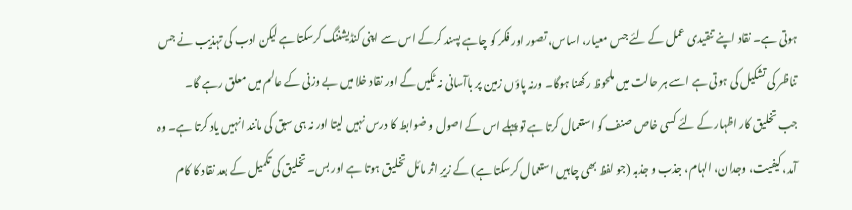ہوتی ہے۔ نقاد اپنے تنقیدی عمل کے لئے جس معیار، اساس، تصور اور فکر کو چاہے پسند کرکے اس سے اپنی کنڈیشننگ کرسکتا ہے لیکن ادب کی تہذیب نے جس تناظر کی تشکیل کی ہوتی ہے اسے ہر حالت میں ملحوظ رکھنا ہوگا۔ ورنہ پاؤں زمین پر باآسانی نہ ٹکیں گے اور نقاد خلا میں بے وزنی کے عالم میں معلق رہے گا۔
جب تخلیق کار اظہار کے لئے کسی خاص صنف کو استعمال کرتا ہے تو پہلے اس کے اصول و ضوابط کا درس نہیں لیتا اور نہ ہی سبق کی مانند انہیں یاد کرتا ہے۔ وہ آمد، کیفیت، وجدان، الہام، جذب و جذبہ (جو لفظ بھی چاہیں استعمال کرسکتا ہے) کے زیرِ اثر مائل تخلیق ہوتا ہے اور بس۔ تخلیق کی تکمیل کے بعد نقاد کا کام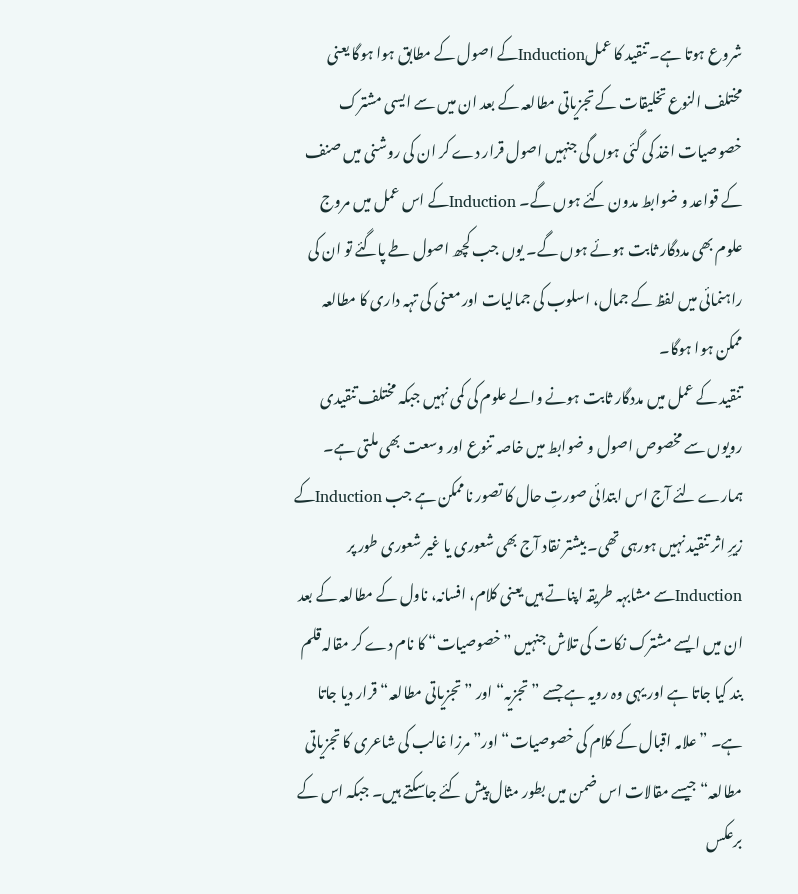شروع ہوتا ہے۔ تنقید کا عملInductionکے اصول کے مطابق ہوا ہوگا یعنی مختلف النوع تخلیقات کے تجزیاتی مطالعہ کے بعد ان میں سے ایسی مشترک خصوصیات اخذ کی گئی ہوں گی جنہیں اصول قرار دے کر ان کی روشنی میں صنف کے قواعد و ضوابط مدون کئے ہوں گے۔ Inductionکے اس عمل میں مروج علوم بھی مددگار ثابت ہوئے ہوں گے۔ یوں جب کچھ اصول طے پاگئے تو ان کی راہنمائی میں لفظ کے جمال، اسلوب کی جمالیات اور معنی کی تہہ داری کا مطالعہ ممکن ہوا ہوگا۔
تنقید کے عمل میں مددگار ثابت ہونے والے علوم کی کمی نہیں جبکہ مختلف تنقیدی رویوں سے مخصوص اصول و ضوابط میں خاصہ تنوع اور وسعت بھی ملتی ہے۔ ہمارے لئے آج اس ابتدائی صورتِ حال کا تصور ناممکن ہے جب Inductionکے زیرِ اثر تنقید نہیں ہورہی تھی۔ بیشتر نقاد آج بھی شعوری یا غیر شعوری طور پر Inductionسے مشابہہ طریقہ اپناتے ہیں یعنی کلام، افسانہ، ناول کے مطالعہ کے بعد ان میں ایسے مشترک نکات کی تلاش جنہیں ”خصوصیات“ کا نام دے کر مقالہ قلم بند کیا جاتا ہے اور یہی وہ رویہ ہے جسے ”تجزیہ“ اور ”تجزیاتی مطالعہ“ قرار دیا جاتا ہے۔ ”علامہ اقبال کے کلام کی خصوصیات“ اور” مرزا غالب کی شاعری کا تجزیاتی مطالعہ“ جیسے مقالات اس ضمن میں بطور مثال پیش کئے جاسکتے ہیں۔ جبکہ اس کے برعکس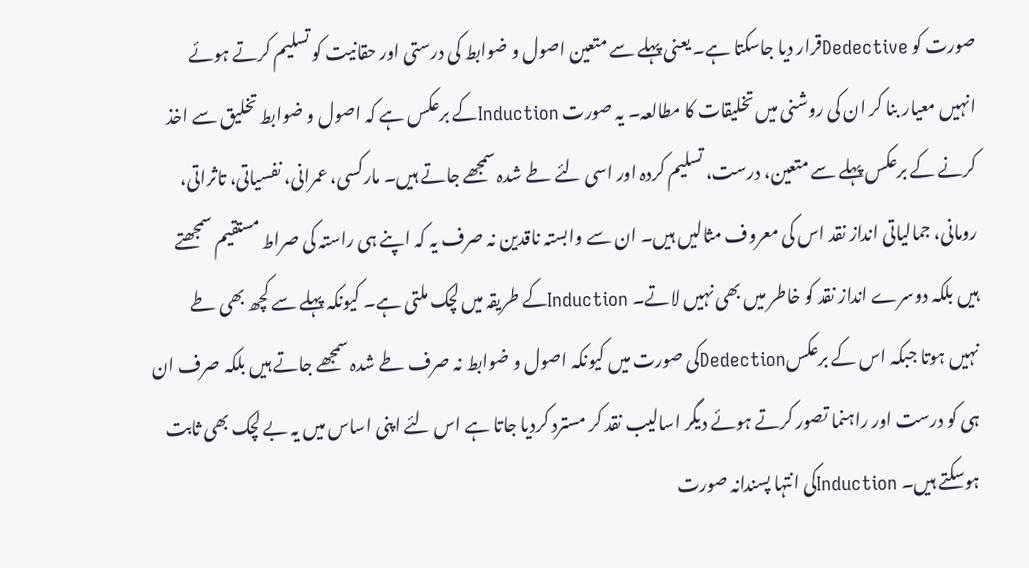صورت کو Dedectiveقرار دیا جاسکتا ہے۔ یعنی پہلے سے متعین اصول و ضوابط کی درستی اور حقانیت کو تسلیم کرتے ہوئے انہیں معیار بنا کر ان کی روشنی میں تخلیقات کا مطالعہ۔ یہ صورت Inductionکے برعکس ہے کہ اصول و ضوابط تخلیق سے اخذ کرنے کے برعکس پہلے سے متعین، درست، تسلیم کردہ اور اسی لئے طے شدہ سمجھے جاتے ہیں۔ مارکسی، عمرانی، نفسیاتی، تاثراتی، رومانی، جمالیاتی انداز نقد اس کی معروف مثالیں ہیں۔ ان سے وابستہ ناقدین نہ صرف یہ کہ اپنے ہی راستہ کی صراط مستقیم سمجھتے ہیں بلکہ دوسرے انداز نقد کو خاطر میں بھی نہیں لاتے۔ Inductionکے طریقہ میں لچک ملتی ہے۔ کیونکہ پہلے سے کچھ بھی طے نہیں ہوتا جبکہ اس کے برعکسDedectionکی صورت میں کیونکہ اصول و ضوابط نہ صرف طے شدہ سمجھے جاتے ہیں بلکہ صرف ان ہی کو درست اور راہنما تصور کرتے ہوئے دیگر اسالیب نقد کر مسترد کردیا جاتا ہے اس لئے اپنی اساس میں یہ بے لچک بھی ثابت ہوسکتے ہیں۔ Inductionکی انتہا پسندانہ صورت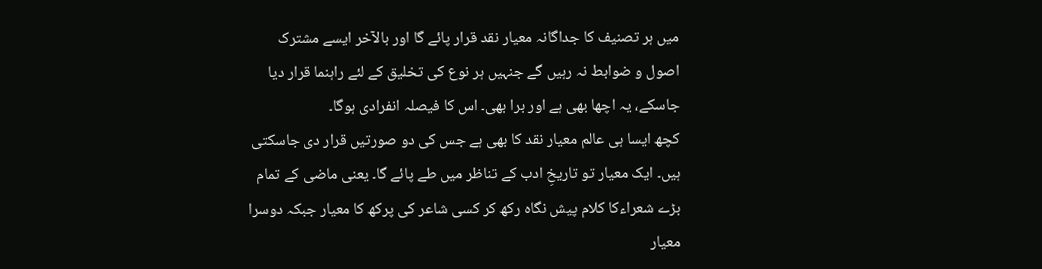میں ہر تصنیف کا جداگانہ معیار نقد قرار پائے گا اور بالآخر ایسے مشترک اصول و ضوابط نہ رہیں گے جنہیں ہر نوع کی تخلیق کے لئے راہنما قرار دیا جاسکے، یہ اچھا بھی ہے اور برا بھی۔ اس کا فیصلہ انفرادی ہوگا۔
کچھ ایسا ہی عالم معیار نقد کا بھی ہے جس کی دو صورتیں قرار دی جاسکتی ہیں۔ ایک معیار تو تاریخِ ادب کے تناظر میں طے پائے گا۔ یعنی ماضی کے تمام بڑے شعراءکا کلام پیش نگاہ رکھ کر کسی شاعر کی پرکھ کا معیار جبکہ دوسرا معیار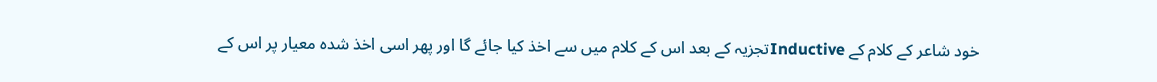خود شاعر کے کلام کے Inductiveتجزیہ کے بعد اس کے کلام میں سے اخذ کیا جائے گا اور پھر اسی اخذ شدہ معیار پر اس کے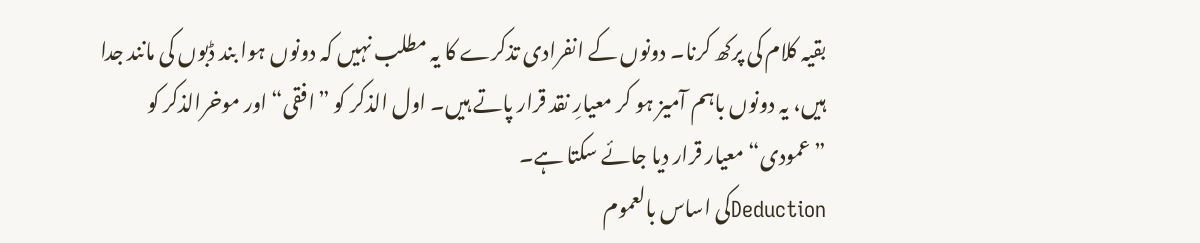بقیہ کلام کی پرکھ کرنا۔ دونوں کے انفرادی تذکرے کا یہ مطلب نہیں کہ دونوں ہوا بند ڈبوں کی مانند جدا ہیں، یہ دونوں باہم آمیز ہو کر معیارِ نقد قرار پاتے ہیں۔ اول الذکر کو ”افقی“ اور موخرالذکر کو ”عمودی“ معیار قرار دیا جائے سکتا ہے۔
Deductionکی اساس بالعموم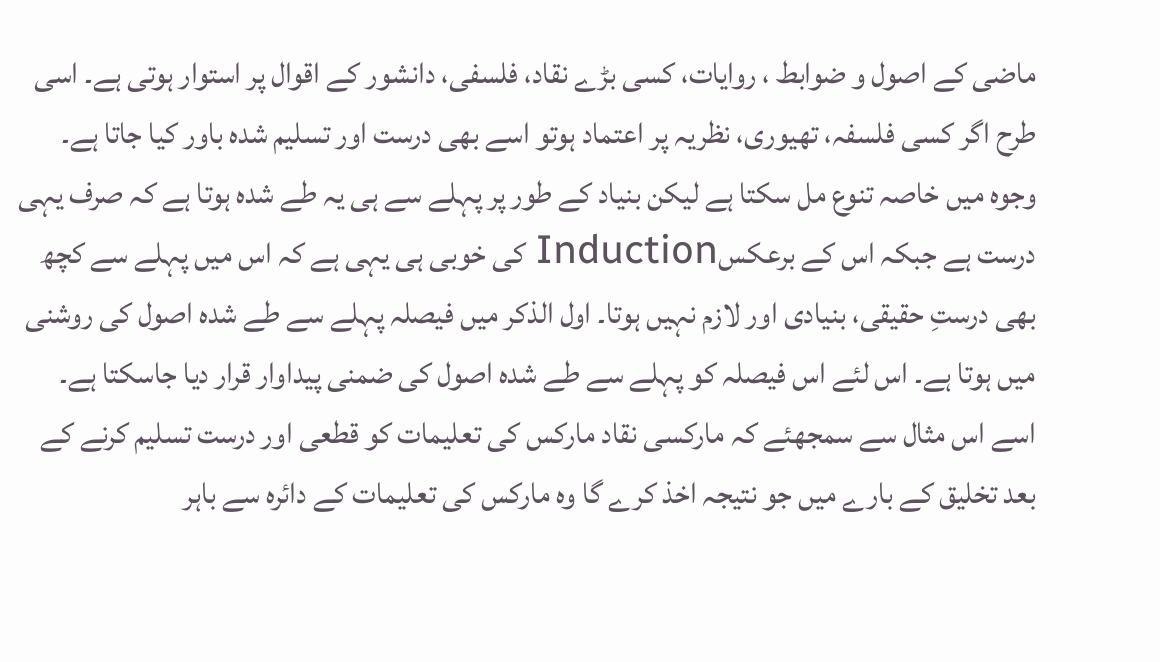ماضی کے اصول و ضوابط ، روایات، کسی بڑے نقاد، فلسفی، دانشور کے اقوال پر استوار ہوتی ہے۔ اسی طرح اگر کسی فلسفہ، تھیوری، نظریہ پر اعتماد ہوتو اسے بھی درست اور تسلیم شدہ باور کیا جاتا ہے۔ وجوہ میں خاصہ تنوع مل سکتا ہے لیکن بنیاد کے طور پر پہلے سے ہی یہ طے شدہ ہوتا ہے کہ صرف یہی درست ہے جبکہ اس کے برعکسInduction کی خوبی ہی یہی ہے کہ اس میں پہلے سے کچھ بھی درستِ حقیقی، بنیادی اور لازم نہیں ہوتا۔ اول الذکر میں فیصلہ پہلے سے طے شدہ اصول کی روشنی میں ہوتا ہے۔ اس لئے اس فیصلہ کو پہلے سے طے شدہ اصول کی ضمنی پیداوار قرار دیا جاسکتا ہے۔ اسے اس مثال سے سمجھئے کہ مارکسی نقاد مارکس کی تعلیمات کو قطعی اور درست تسلیم کرنے کے بعد تخلیق کے بارے میں جو نتیجہ اخذ کرے گا وہ مارکس کی تعلیمات کے دائرہ سے باہر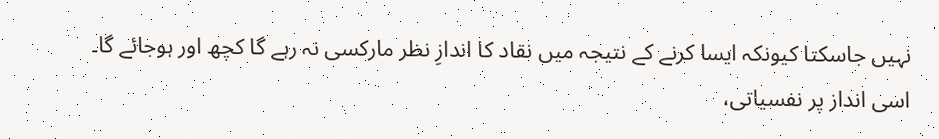نہیں جاسکتا کیونکہ ایسا کرنے کے نتیجہ میں نقاد کا اندازِ نظر مارکسی نہ رہے گا کچھ اور ہوجائے گا۔ اسی انداز پر نفسیاتی،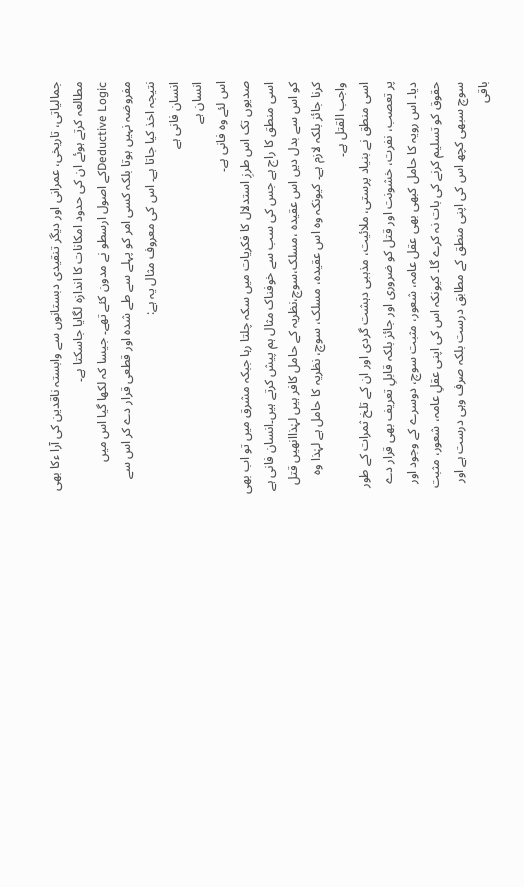جمالیاتی، تاریخی، عمرانی اور دیگر تنقیدی دبستانوں سے وابستہ ناقدین کی آرا ءکا بھی مطالعہ کرتے ہوئے ان کی حدود امکانات کا اندازہ لگایا جاسکتا ہے۔
Deductive Logicکے اصول ارسطو نے مدون کئے تھے۔ جیسا کہ لکھا گیا اس میں مفروضہ نہیں ہوتا بلکہ کسی امر کو پہلے سے طے شدہ اور قطعی قرار دے کر اس سے نتیجہ اخذ کیا جاتا ہے۔ اس کی معروف مثال یہ ہے:
انسان فانی ہے
انسان ہے
اس لئے وہ فانی ہے۔
صدیوں تک اس طرزِ استدلال کا فکریات میں سکہ چلتا رہا جبکہ مشرق میں تو اب بھی اسی منطق کا راج ہے جس کی سب سے خوفناک مثال ہم پیش کرتے ہیں۔انسان فانی ہے کو اس سے بدل دیں اس عقیدہ ،مسلک،سوچ،نظریہ کے حامل کافر ہیں لہٰذاانھیں قتل کرنا جائز بلکہ لازم ہے۔ کیونکہ وہ اس عقیدہ، مسلک، سوچ، نظریہ کا حامل ہے لہٰذا وہ واجب القتل ہے۔
اسی منطق نے بنیاد پرستی، ملائیت، مذہبی دہشت گردی اور ان کے تلخ ثمرات کے طور پر تعصب، نفرت، خشونت اور قتل کو ضروری اور جائز بلکہ قابلِ تعریف بھی قرار دے دیا۔ اس رویہ کا حامل کبھی بھی عقل عامہ، شعور، مثبت سوچ، دوسرے کے وجود اور حقوق کو تسلیم کرنے کی بات نہ کرے گا۔ کیونکہ اس کی اپنی عقلِ عامہ، شعور، مثبت سوچ سبھی کچھ اس کی اپنی منطق کے مطابق درست بلکہ صرف وہی درست ہے اور باقی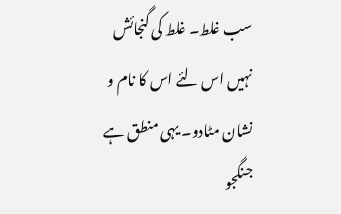سب غلط۔ غلط کی گنجائش نہیں اس لئے اس کا نام و نشان مٹادو۔ یہی منطق ہے جنگجو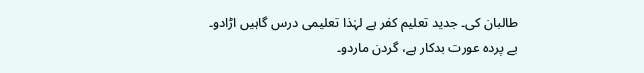طالبان کی۔ جدید تعلیم کفر ہے لہٰذا تعلیمی درس گاہیں اڑادو۔ بے پردہ عورت بدکار ہے، گردن ماردو۔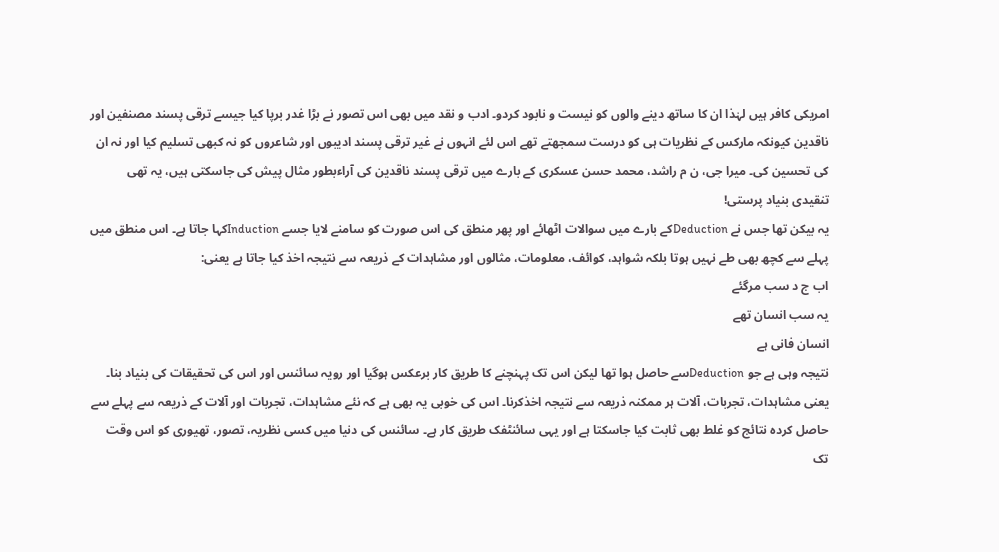امریکی کافر ہیں لہٰذا ان کا ساتھ دینے والوں کو نیست و نابود کردو۔ ادب و نقد میں بھی اس تصور نے بڑا غدر برپا کیا جیسے ترقی پسند مصنفین اور ناقدین کیونکہ مارکس کے نظریات ہی کو درست سمجھتے تھے اس لئے انہوں نے غیر ترقی پسند ادیبوں اور شاعروں کو نہ کبھی تسلیم کیا اور نہ ان کی تحسین کی۔ میرا جی، ن م راشد، محمد حسن عسکری کے بارے میں ترقی پسند ناقدین کی آراءبطور مثال پیش کی جاسکتی ہیں، یہ تھی تنقیدی بنیاد پرستی!
یہ بیکن تھا جس نے Deductionکے بارے میں سوالات اٹھائے اور پھر منطق کی اس صورت کو سامنے لایا جسے Inductionکہا جاتا ہے۔ اس منطق میں پہلے سے کچھ بھی طے نہیں ہوتا بلکہ شواہد، کوائف، معلومات، مثالوں اور مشاہدات کے ذریعہ سے نتیجہ اخذ کیا جاتا ہے یعنی:
اب ج د سب مرگئے
یہ سب انسان تھے
انسان فانی ہے
نتیجہ وہی ہے جو Deductionسے حاصل ہوا تھا لیکن اس تک پہنچنے کا طریق کار برعکس ہوگیا اور رویہ سائنس اور اس کی تحقیقات کی بنیاد بنا۔ یعنی مشاہدات، تجربات، آلات ہر ممکنہ ذریعہ سے نتیجہ اخذکرنا۔ اس کی خوبی یہ بھی ہے کہ نئے مشاہدات، تجربات اور آلات کے ذریعہ سے پہلے سے حاصل کردہ نتائج کو غلط بھی ثابت کیا جاسکتا ہے اور یہی سائنٹفک طریق کار ہے۔ سائنس کی دنیا میں کسی نظریہ، تصور، تھیوری کو اس وقت تک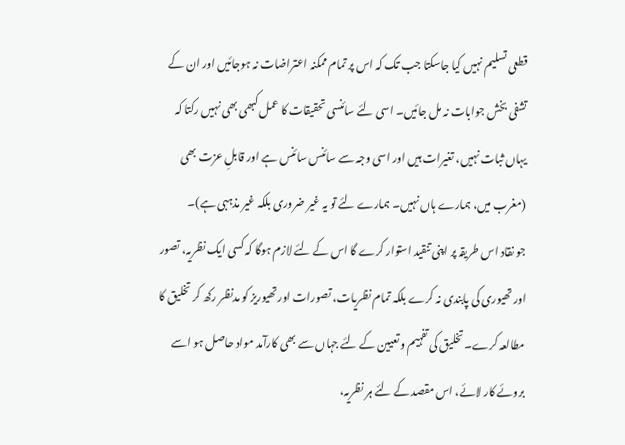قطعی تسلیم نہیں کیا جاسکتا جب تک کہ اس پر تمام ممکنہ اعتراضات نہ ہوجائیں اور ان کے تشفی بخش جوابات نہ مل جائیں۔ اسی لئے سائنسی تحقیقات کا عمل کبھی بھی نہیں رکتا کہ یہاں ثبات نہیں، تغیرات ہیں اور اسی وجہ سے سائنس سائنس ہے اور قابلِ عزت بھی (مغرب میں، ہمارے ہاں نہیں۔ ہمارے لئے تو یہ غیر ضروری بلکہ غیر مذہبی ہے)۔
جو نقاد اس طریقہ پر اپنی تنقید استوار کرے گا اس کے لئے لازم ہوگا کہ کسی ایک نظریہ، تصور اور تھیوری کی پابندی نہ کرے بلکہ تمام نظریات، تصورات اور تھیوریز کو مدنظر رکھ کر تخلیق کا مطالعہ کرے۔ تخلیق کی تفہیم و تعیین کے لئے جہاں سے بھی کارآمد مواد حاصل ہو اسے بروئے کار لائے، اس مقصد کے لئے ہر نظریہ،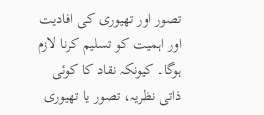تصور اور تھیوری کی افادیت اور اہمیت کو تسلیم کرنا لازم ہوگا۔ کیونکہ نقاد کا کوئی ذاتی نظریہ، تصور یا تھیوری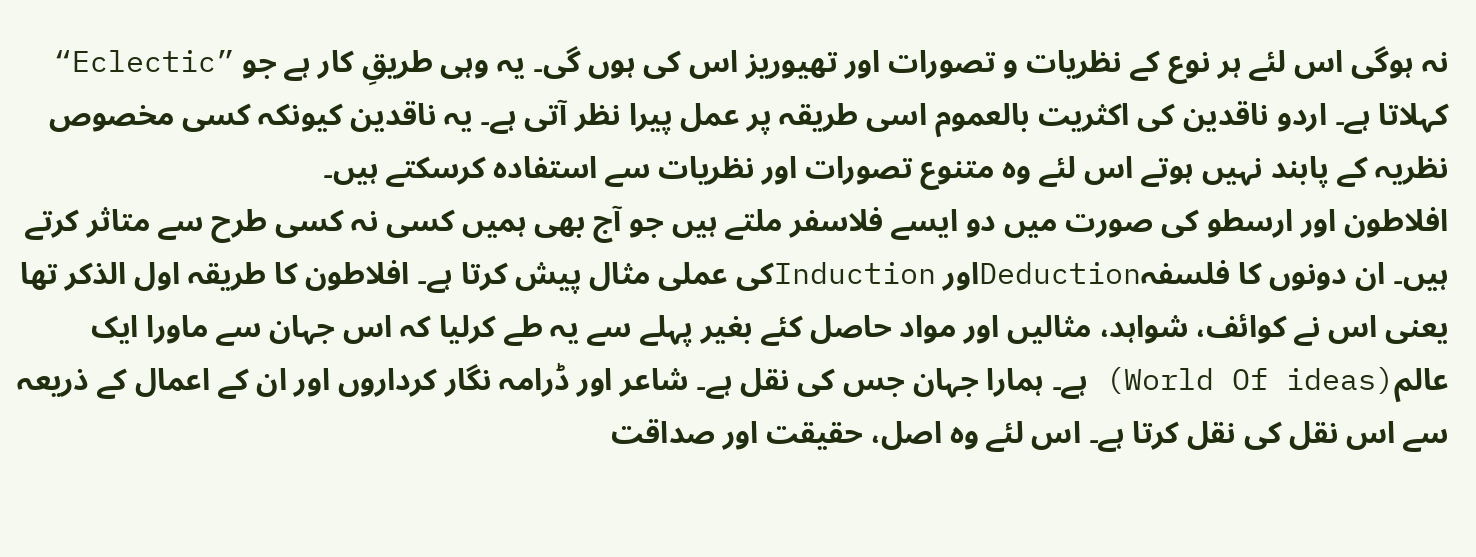نہ ہوگی اس لئے ہر نوع کے نظریات و تصورات اور تھیوریز اس کی ہوں گی۔ یہ وہی طریقِ کار ہے جو ”Eclectic“ کہلاتا ہے۔ اردو ناقدین کی اکثریت بالعموم اسی طریقہ پر عمل پیرا نظر آتی ہے۔ یہ ناقدین کیونکہ کسی مخصوص نظریہ کے پابند نہیں ہوتے اس لئے وہ متنوع تصورات اور نظریات سے استفادہ کرسکتے ہیں۔
افلاطون اور ارسطو کی صورت میں دو ایسے فلاسفر ملتے ہیں جو آج بھی ہمیں کسی نہ کسی طرح سے متاثر کرتے ہیں۔ ان دونوں کا فلسفہDeductionاور Inductionکی عملی مثال پیش کرتا ہے۔ افلاطون کا طریقہ اول الذکر تھا یعنی اس نے کوائف، شواہد، مثالیں اور مواد حاصل کئے بغیر پہلے سے یہ طے کرلیا کہ اس جہان سے ماورا ایک عالم(World Of ideas) ہے۔ ہمارا جہان جس کی نقل ہے۔ شاعر اور ڈرامہ نگار کرداروں اور ان کے اعمال کے ذریعہ سے اس نقل کی نقل کرتا ہے۔ اس لئے وہ اصل، حقیقت اور صداقت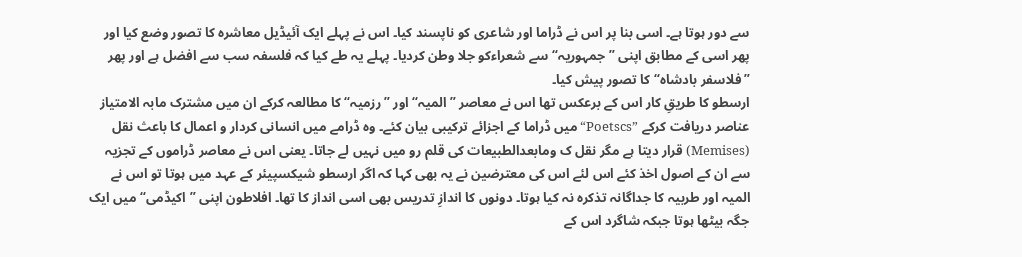سے دور ہوتا ہے۔ اسی بنا پر اس نے ڈراما اور شاعری کو ناپسند کیا۔ اس نے پہلے ایک آئیڈیل معاشرہ کا تصور وضع کیا اور پھر اسی کے مطابق اپنی ”جمہوریہ“ سے شعراءکو جلا وطن کردیا۔ پہلے یہ طے کیا کہ فلسفہ سب سے افضل ہے اور پھر ”فلاسفر بادشاہ“ کا تصور پیش کیا۔
ارسطو کا طریقِ کار اس کے برعکس تھا اس نے معاصر ”المیہ“ اور ”رزمیہ“ کا مطالعہ کرکے ان میں مشترک مابہ الامتیاز عناصر دریافت کرکے ”Poetscs“ میں ڈراما کے اجزائے ترکیبی بیان کئے۔ وہ ڈرامے میں انسانی کردار و اعمال کا باعث نقل (Memises) قرار دیتا ہے مگر نقل ک ومابعدالطبیعات کی قلم رو میں نہیں لے جاتا۔ یعنی اس نے معاصر ڈراموں کے تجزیہ سے ان کے اصول اخذ کئے اس لئے اس کی معترضین نے یہ بھی کہا کہ اگر ارسطو شیکسپیئر کے عہد میں ہوتا تو اس نے المیہ اور طربیہ کا جداگانہ تذکرہ نہ کیا ہوتا۔ دونوں کا اندازِ تدریس بھی اسی انداز کا تھا۔ افلاطون اپنی ”اکیڈمی“ میں ایک جگہ بیٹھا ہوتا جبکہ شاگرد اس کے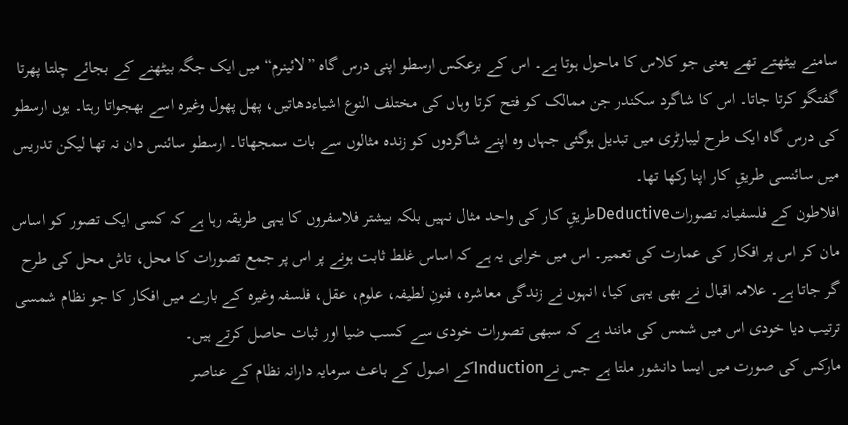سامنے بیٹھتے تھے یعنی جو کلاس کا ماحول ہوتا ہے۔ اس کے برعکس ارسطو اپنی درس گاہ ”لائینرم“ میں ایک جگہ بیٹھنے کے بجائے چلتا پھرتا گفتگو کرتا جاتا۔ اس کا شاگرد سکندر جن ممالک کو فتح کرتا وہاں کی مختلف النوع اشیاءدھاتیں، پھل پھول وغیرہ اسے بھجواتا رہتا۔ یوں ارسطو کی درس گاہ ایک طرح لیبارٹری میں تبدیل ہوگئی جہاں وہ اپنے شاگردوں کو زندہ مثالوں سے بات سمجھاتا۔ ارسطو سائنس دان نہ تھا لیکن تدریس میں سائنسی طریقِ کار اپنا رکھا تھا۔
افلاطون کے فلسفیانہ تصوراتDeductiveطریقِ کار کی واحد مثال نہیں بلکہ بیشتر فلاسفروں کا یہی طریقہ رہا ہے کہ کسی ایک تصور کو اساس مان کر اس پر افکار کی عمارت کی تعمیر۔ اس میں خرابی یہ ہے کہ اساس غلط ثابت ہونے پر اس پر جمع تصورات کا محل، تاش محل کی طرح گر جاتا ہے۔ علامہ اقبال نے بھی یہی کیا، انہوں نے زندگی معاشرہ، فنونِ لطیفہ، علوم، عقل، فلسفہ وغیرہ کے بارے میں افکار کا جو نظام شمسی ترتیب دیا خودی اس میں شمس کی مانند ہے کہ سبھی تصورات خودی سے کسب ضیا اور ثبات حاصل کرتے ہیں۔
مارکس کی صورت میں ایسا دانشور ملتا ہے جس نےInductionکے اصول کے باعث سرمایہ دارانہ نظام کے عناصر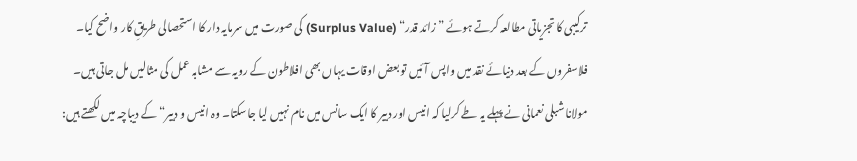ترکیبی کا تجزیاتی مطالعہ کرتے ہوئے ”زائد قدر“ (Surplus Value) کی صورت میں سرمایہ دار کا استحصالی طریقِ کار واضح کیا۔
فلاسفروں کے بعد دنیائے نقد میں واپس آئیں تو بعض اوقات یہاں بھی افلاطون کے رویہ سے مشابہ عمل کی مثالیں مل جاتی ہیں۔
مولانا شبلی نعمانی نے پہلے یہ طے کرلیا کہ انیس اور دبیر کا ایک سانس میں نام نہیں لیا جاسکتا۔ وہ انیس و دبیر“ کے دیباچہ میں لکھتے ہیں: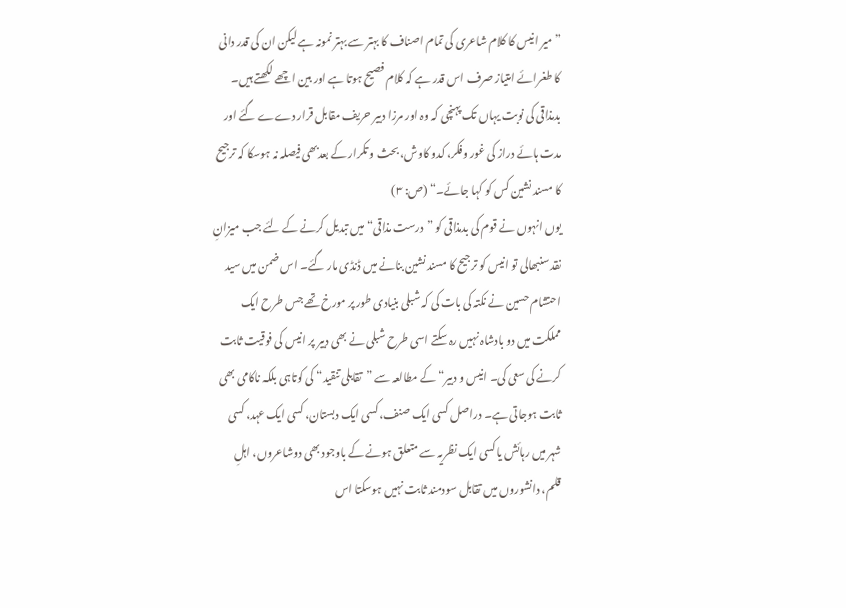”میر انیس کا کلام شاعری کی تمام اصناف کا بہتر سے بہتر نمونہ ہے لیکن ان کی قدر دانی کا طغرائے امتیاز صرف اس قدر ہے کہ کلام فصیح ہوتا ہے اور بین اچھے لکھتے ہیں۔ بدمذاقی کی نوبت یہاں تک پہنچی کہ وہ اور مرزا دبیر حریف مقابل قرار دےے گئے اور مدت ہائے دراز کی غور وفکر، کدو کاوش، بحث و تکرار کے بعدبھی فیصلہ نہ ہوسکا کہ ترجیح کا مسند نشین کس کو کہا جائے۔“ (ص: ۳)
یوں انہوں نے قوم کی بدمذاقی کو ”درست مذاقی“ میں تبدیل کرنے کے لئے جب میزانِ نقد سنبھالی تو انیس کو ترجیح کا مسند نشین بنانے میں ڈنڈی مار گئے۔ اس ضمن میں سید احتشام حسین نے نکتہ کی بات کی کہ شبلی بنیادی طور پر مورخ تھے جس طرح ایک مملکت میں دو بادشاہ نہیں رہ سکتے اسی طرح شبلی نے بھی دبیر پر انیس کی فوقیت ثابت کرنے کی سعی کی۔ انیس و دبیر“ کے مطالعہ سے ”تقابلی تنقید“ کی کوتاہی بلکہ ناکامی بھی ثابت ہوجاتی ہے۔ دراصل کسی ایک صنف، کسی ایک دبستان، کسی ایک عہد، کسی شہر میں رہائش یا کسی ایک نظریہ سے متعلق ہونے کے باوجود بھی دوشاعروں، اہلِ قلم، دانشوروں میں تقابل سودمند ثابت نہیں ہوسکتا اس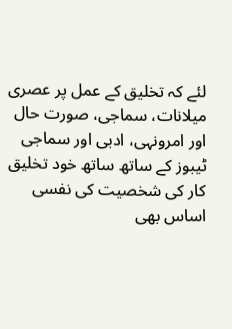لئے کہ تخلیق کے عمل پر عصری میلانات، سماجی، صورت حال اور امرونہی، ادبی اور سماجی ٹیبوز کے ساتھ ساتھ خود تخلیق کار کی شخصیت کی نفسی اساس بھی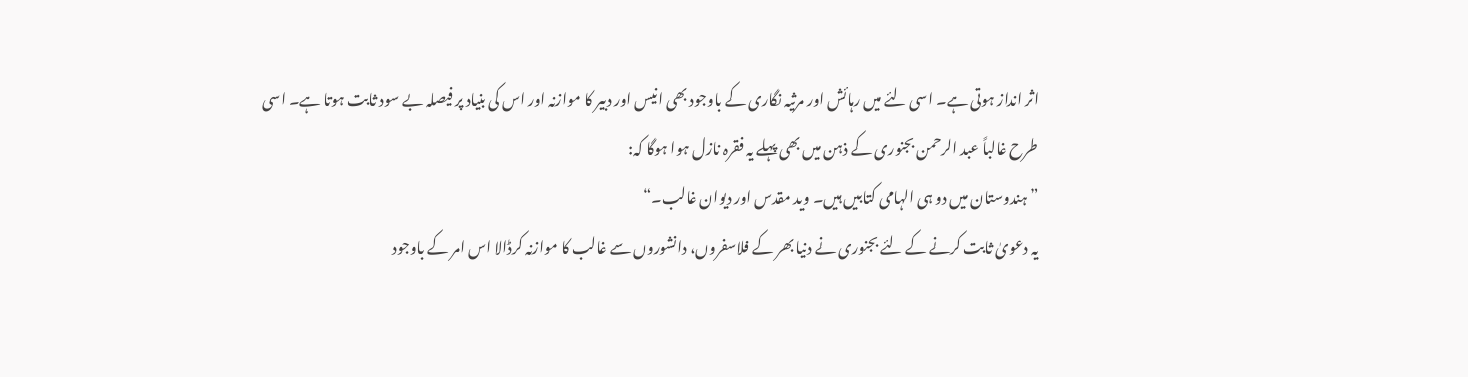اثر انداز ہوتی ہے۔ اسی لئے میں رہائش اور مرثیہ نگاری کے باوجود بھی انیس اور دبیر کا موازنہ اور اس کی بنیاد پر فیصلہ بے سود ثابت ہوتا ہے۔ اسی طرح غالباً عبد الرحمن بجنوری کے ذہن میں بھی پہلے یہ فقرہ نازل ہوا ہوگا کہ:
”ہندوستان میں دو ہی الہامی کتابیں ہیں۔ وید مقدس اور دیوان غالب۔“
یہ دعویٰ ثابت کرنے کے لئے بجنوری نے دنیا بھر کے فلاسفروں، دانشوروں سے غالب کا موازنہ کرڈالا اس امر کے باوجود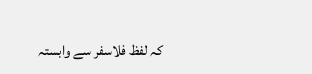کہ لفظ فلاسفر سے وابستہ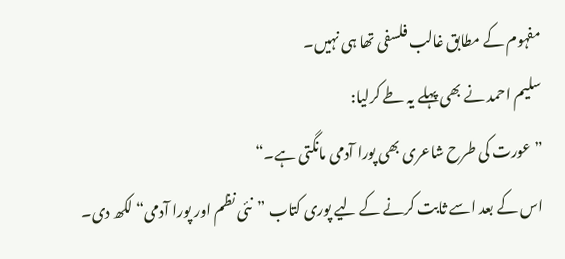مفہوم کے مطابق غالب فلسفی تھا ہی نہیں۔
سلیم احمد نے بھی پہلے یہ طے کرلیا:
”عورت کی طرح شاعری بھی پورا آدمی مانگتی ہے۔“
اس کے بعد اسے ثابت کرنے کے لیے پوری کتاب ”نئی نظم اور پورا آدمی“ لکھ دی۔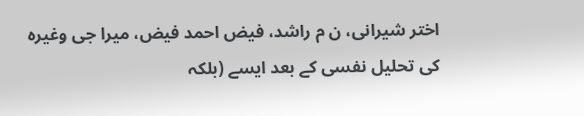اختر شیرانی، ن م راشد، فیض احمد فیض، میرا جی وغیرہ کی تحلیل نفسی کے بعد ایسے (بلکہ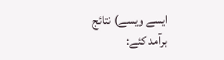ایسے ویسے) نتائج برآمد کئے: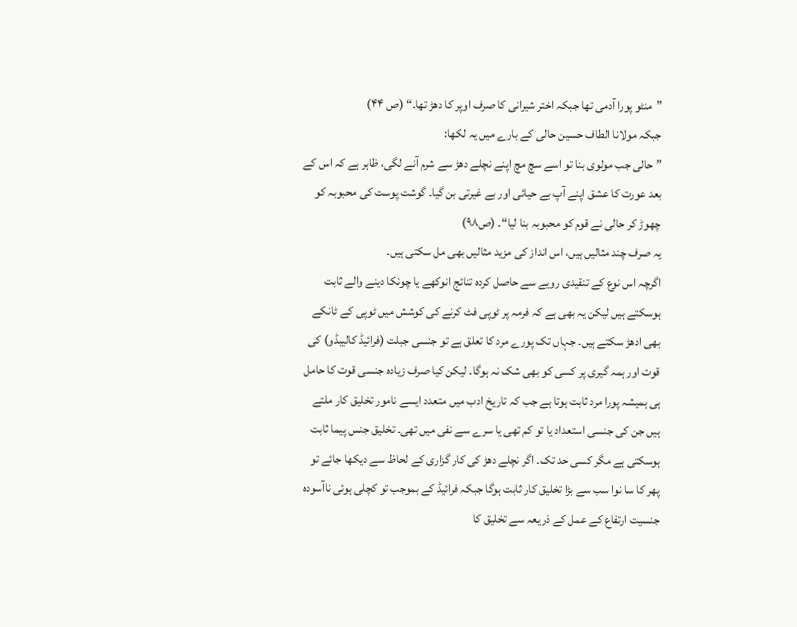”منٹو پورا آدمی تھا جبکہ اختر شیرانی کا صرف اوپر کا دھڑ تھا۔“ (ص ۴۴)
جبکہ مولانا الطاف حسین حالی کے بارے میں یہ لکھا:
”حالی جب مولوی بنا تو اسے سچ مچ اپنے نچلے دھڑ سے شرم آنے لگی، ظاہر ہے کہ اس کے بعد عورت کا عشق اپنے آپ بے حیائی اور بے غیرتی بن گیا۔ گوشت پوست کی محبوبہ کو چھوڑ کر حالی نے قوم کو محبوبہ بنا لیا“۔ (ص۹۸)
یہ صرف چند مثالیں ہیں، اس انداز کی مزید مثالیں بھی مل سکتی ہیں۔
اگرچہ اس نوع کے تنقیدی رویے سے حاصل کردہ تنائج انوکھے یا چونکا دینے والے ثابت ہوسکتے ہیں لیکن یہ بھی ہے کہ فرمہ پر ٹوپی فٹ کرنے کی کوشش میں ٹوپی کے ٹانکے بھی ادھڑ سکتے ہیں۔ جہاں تک پورے مرد کا تعلق ہے تو جنسی جبلت (فرائیڈ کالیبڈو) کی قوت اور ہمہ گیری پر کسی کو بھی شک نہ ہوگا۔ لیکن کیا صرف زیادہ جنسی قوت کا حامل ہی ہمیشہ پورا مرد ثابت ہوتا ہے جب کہ تاریخ ادب میں متعدد ایسے نامور تخلیق کار ملتے ہیں جن کی جنسی استعداد یا تو کم تھی یا سرے سے نفی میں تھی۔ تخلیق جنس پیما ثابت ہوسکتی ہے مگر کسی حد تک۔ اگر نچلے دھڑ کی کار گزاری کے لحاظ سے دیکھا جائے تو پھر کا سا نوا سب سے بڑا تخلیق کار ثابت ہوگا جبکہ فرائیڈ کے بموجب تو کچلی ہوئی ناآسودہ جنسیت ارتفاع کے عمل کے ذریعہ سے تخلیق کا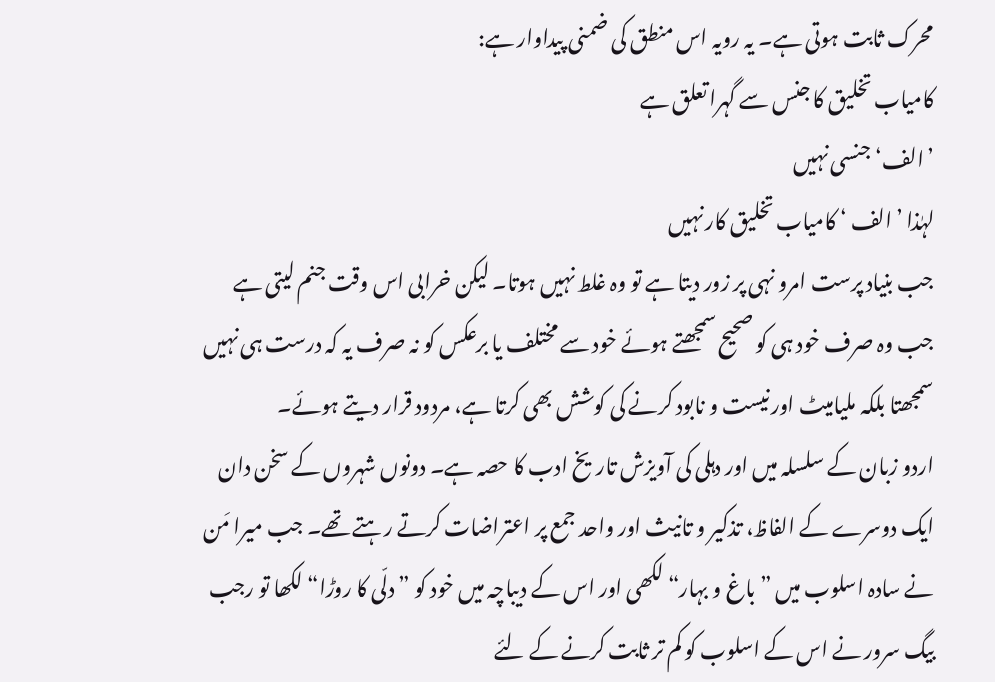محرک ثابت ہوتی ہے۔ یہ رویہ اس منطق کی ضمنی پیداوار ہے:
کامیاب تخلیق کا جنس سے گہرا تعلق ہے
’الف‘ جنسی نہیں
لہٰذا ’الف ‘ کامیاب تخلیق کار نہیں
جب بنیاد پرست امرو نہی پر زور دیتا ہے تو وہ غلط نہیں ہوتا۔ لیکن خرابی اس وقت جنم لیتی ہے جب وہ صرف خود ہی کو صحیح سمجھتے ہوئے خود سے مختلف یا برعکس کو نہ صرف یہ کہ درست ہی نہیں سمجھتا بلکہ ملیامیٹ اور نیست و نابود کرنے کی کوشش بھی کرتا ہے، مردود قرار دیتے ہوئے۔
اردو زبان کے سلسلہ میں اور دہلی کی آویزش تاریخ ادب کا حصہ ہے۔ دونوں شہروں کے سخن دان ایک دوسرے کے الفاظ، تذکیر و تانیث اور واحد جمع پر اعتراضات کرتے رہتے تھے۔ جب میرا مَن نے سادہ اسلوب میں ”باغ و بہار“ لکھی اور اس کے دیباچہ میں خود کو ”دلّی کا روڑا“ لکھا تو رجب بیگ سرور نے اس کے اسلوب کو کم تر ثابت کرنے کے لئے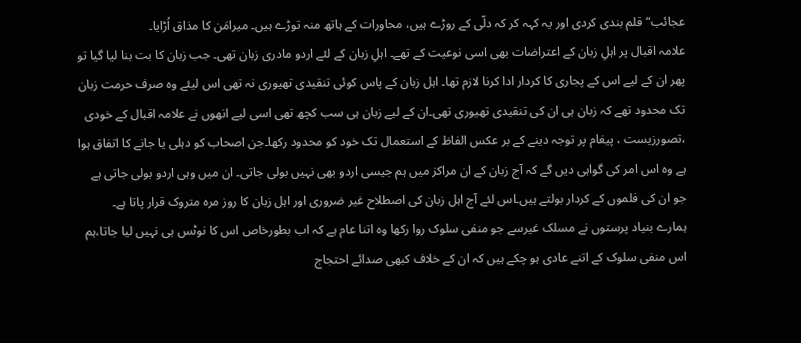عجائب“ قلم بندی کردی اور یہ کہہ کر کہ دلّی کے روڑے ہیں، محاورات کے ہاتھ منہ توڑے ہیں۔ میرامَن کا مذاق اُڑایا۔
علامہ اقبال پر اہلِ زبان کے اعتراضات بھی اسی نوعیت کے تھے۔ اہلِ زبان کے لئے اردو مادری زبان تھی۔ جب زبان کا بت بنا لیا گیا تو پھر ان کے لیے اس کے پجاری کا کردار ادا کرنا لازم تھا۔ اہل زبان کے پاس کوئی تنقیدی تھیوری نہ تھی اس لیئے وہ صرف حرمت زبان تک محدود تھے کہ زبان ہی ان کی تنقیدی تھیوری تھی۔ان کے لیے زبان ہی سب کچھ تھی اسی لیے انھوں نے علامہ اقبال کے خودی ،تصورزیست ، پیغام پر توجہ دینے کے بر عکس الفاظ کے استعمال تک خود کو محدود رکھا۔جن اصحاب کو دہلی یا جانے کا اتفاق ہوا ہے وہ اس امر کی گواہی دیں گے کہ آج زبان کے ان مراکز میں ہم جیسی اردو بھی نہیں بولی جاتی۔ ان میں وہی اردو بولی جاتی ہے جو ان کی فلموں کے کردار بولتے ہیں۔اس لئے آج اہل زبان کی اصطلاح غیر ضروری اور اہل زبان کا روز مرہ متروک قرار پاتا ہے۔
ہمارے بنیاد پرستوں نے مسلک غیرسے جو منفی سلوک روا رکھا وہ اتنا عام ہے کہ اب بطورخاص اس کا نوٹس ہی نہیں لیا جاتا،ہم اس منفی سلوک کے اتنے عادی ہو چکے ہیں کہ ان کے خلاف کبھی صدائے احتجاج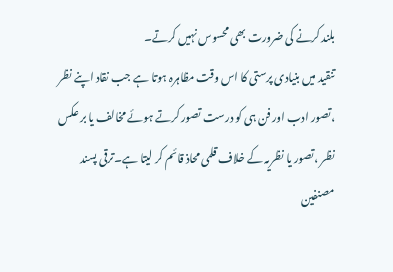بلند کرنے کی ضرورت بھی محسوس نہیں کرتے۔
تنقید میں بنیادی پرستی کا اس وقت مظاہرہ ہوتا ہے جب نقاد اپنے نظر ،تصور ادب اور فن ہی کو درست تصور کرتے ہوئے مخالف یا بر عکس نظر ،تصور یا نظریہ کے خلاف قلمی محاذ قائم کر لیتا ہے۔ترقی پسند مصنفین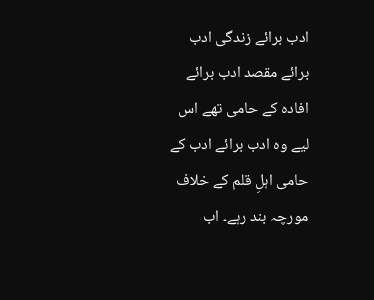ادب برائے زندگی ادب برائے مقصد ادب برائے افادہ کے حامی تھے اس لیے وہ ادب برائے ادب کے حامی اہلِ قلم کے خلاف مورچہ بند رہے۔ اب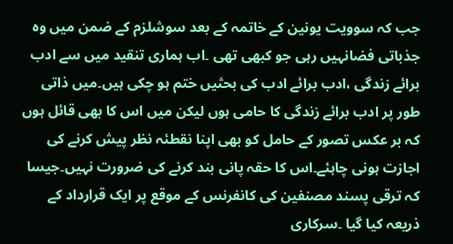جب کہ سوویت یونین کے خاتمہ کے بعد سوشلزم کے ضمن میں وہ جذباتی فضانہیں رہی جو کبھی تھی ۔اب ہماری تنقید میں سے ادب برائے زندگی ،ادب برائے ادب کی بحثیں ختم ہو چکی ہیں۔میں ذاتی طور پر ادب برائے زندگی کا حامی ہوں لیکن میں اس کا بھی قائل ہوں کہ بر عکس تصور کے حامل کو بھی اپنا نقطئہ نظر پیش کرنے کی اجازت ہونی چاہئے۔اس کا حقہ پانی بند کرنے کی ضرورت نہیں۔جیسا کہ ترقی پسند مصنفین کی کانفرنس کے موقع پر ایک قرارداد کے ذریعہ کیا گیا ۔سرکاری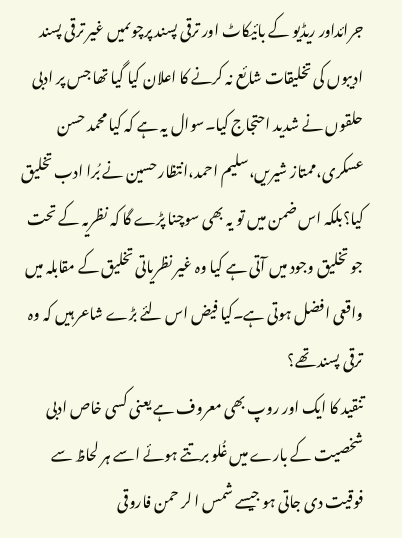جرائداور ریڈیو کے بائیکاٹ اور ترقی پسند پرچوںمیں غیر ترقی پسند ادیبوں کی تخلیقات شائع نہ کرنے کا اعلان کیا گیا تھا جس پر ادبی حلقوں نے شدید احتجاج کیا۔سوال یہ ہے کہ کیا محمد حسن عسکری،ممتاز شیریں،سلیم احمد،انتظار حسین نے بُرا ادب تخلیق کیا؟بلکہ اس ضمن میں تو یہ بھی سوچنا پڑے گا کہ نظریہ کے تحت جو تخلیق وجود میں آتی ہے کیا وہ غیر نظریاتی تخلیق کے مقابلہ میں واقعی افضل ہوتی ہے۔کیا فیض اس لئے بڑے شاعر ہیں کہ وہ ترقی پسند تھے؟
تنقید کا ایک اور روپ بھی معروف ہے یعنی کسی خاص ادبی شخصیت کے بارے میں غُلو برتتے ہوئے اسے ہر لحاظ سے فوقیت دی جاتی ہو جیسے شمس ا لر حمن فاروقی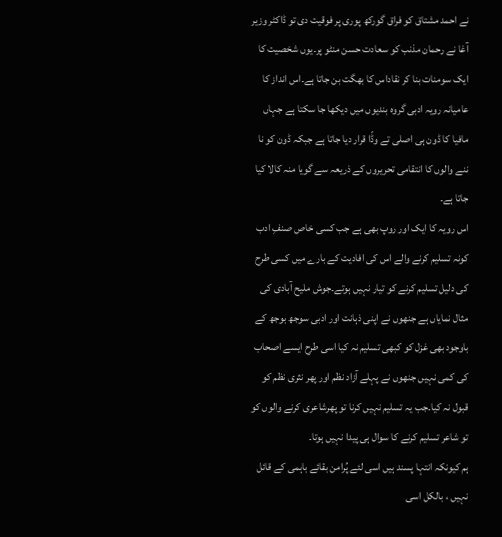نے احمد مشتاق کو فراق گورکھ پوری پر فوقیت دی تو ڈاکٹر وزیر آغا نے رحمان مذنب کو سعادت حسن منٹو پر۔یوں شخصیت کا ایک سومنات بنا کر نقاداس کا بھگت بن جاتا ہے۔اس انداز کا عامیانہ رویہ ادبی گروہ بندیوں میں دیکھا جا سکتا ہے جہاں مافیا کا ڈون ہی اصلی تے وڈّا قرار دیا جاتا ہے جبکہ ڈون کو نا ننے والوں کا انتقامی تحریروں کے ذریعہ سے گویا منہ کالا کیا جاتا ہے۔
اس رویہ کا ایک اور روپ بھی ہے جب کسی خاص صنفِ ادب کونہ تسلیم کرنے والے اس کی افادیت کے بارے میں کسی طرح کی دلیل تسلیم کرنے کو تیار نہیں ہوتے۔جوش ملیح آبادی کی مثال نمایاں ہے جنھوں نے اپنی ذہانت اور ادبی سوجھ بوجھ کے باوجود بھی غزل کو کبھی تسلیم نہ کیا اسی طرح ایسے اصحاب کی کمی نہیں جنھوں نے پہلے آزاد نظم اور پھر نثری نظم کو قبول نہ کیا۔جب یہ تسلیم نہیں کرنا تو پھرشاعری کرنے والوں کو تو شاعر تسلیم کرنے کا سوال ہی پیدا نہیں ہوتا۔
ہم کیونکہ انتہا پسند ہیں اسی لئے پُرامن بقائے باہمی کے قائل نہیں ، بالکل اسی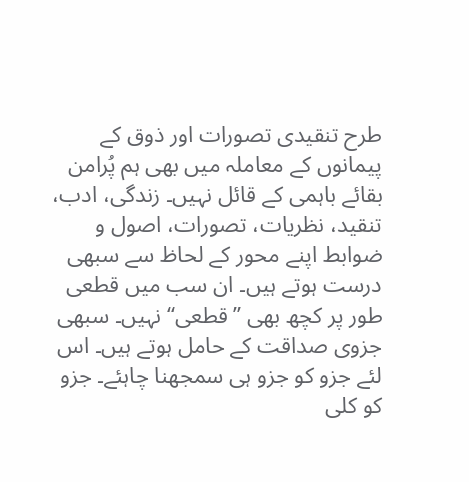طرح تنقیدی تصورات اور ذوق کے پیمانوں کے معاملہ میں بھی ہم پُرامن بقائے باہمی کے قائل نہیں۔ زندگی، ادب، تنقید، نظریات، تصورات، اصول و ضوابط اپنے محور کے لحاظ سے سبھی درست ہوتے ہیں۔ ان سب میں قطعی طور پر کچھ بھی ”قطعی“ نہیں۔ سبھی جزوی صداقت کے حامل ہوتے ہیں۔ اس لئے جزو کو جزو ہی سمجھنا چاہئے۔ جزو کو کلی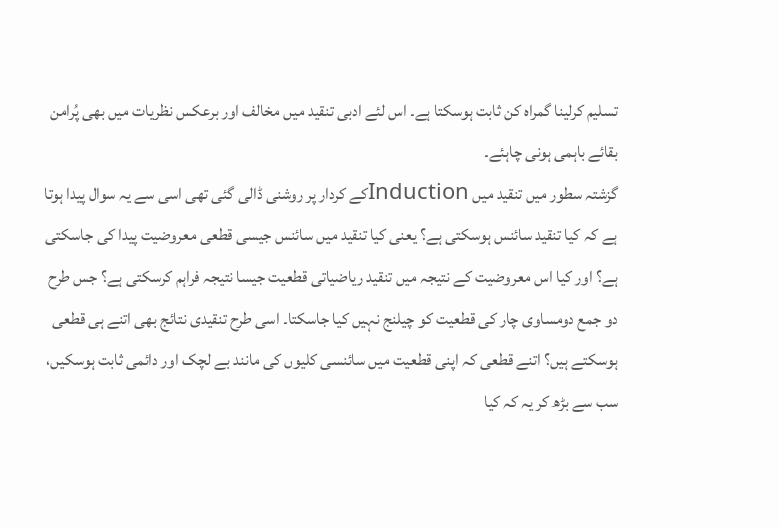تسلیم کرلینا گمراہ کن ثابت ہوسکتا ہے۔ اس لئے ادبی تنقید میں مخالف اور برعکس نظریات میں بھی پُرامن بقائے باہمی ہونی چاہئے۔
گزشتہ سطور میں تنقید میں Inductionکے کردار پر روشنی ڈالی گئی تھی اسی سے یہ سوال پیدا ہوتا ہے کہ کیا تنقید سائنس ہوسکتی ہے؟ یعنی کیا تنقید میں سائنس جیسی قطعی معروضیت پیدا کی جاسکتی ہے؟ اور کیا اس معروضیت کے نتیجہ میں تنقید ریاضیاتی قطعیت جیسا نتیجہ فراہم کرسکتی ہے؟ جس طرح دو جمع دومساوی چار کی قطعیت کو چیلنج نہیں کیا جاسکتا۔ اسی طرح تنقیدی نتائج بھی اتنے ہی قطعی ہوسکتے ہیں؟ اتنے قطعی کہ اپنی قطعیت میں سائنسی کلیوں کی مانند بے لچک اور دائمی ثابت ہوسکیں، سب سے بڑھ کر یہ کہ کیا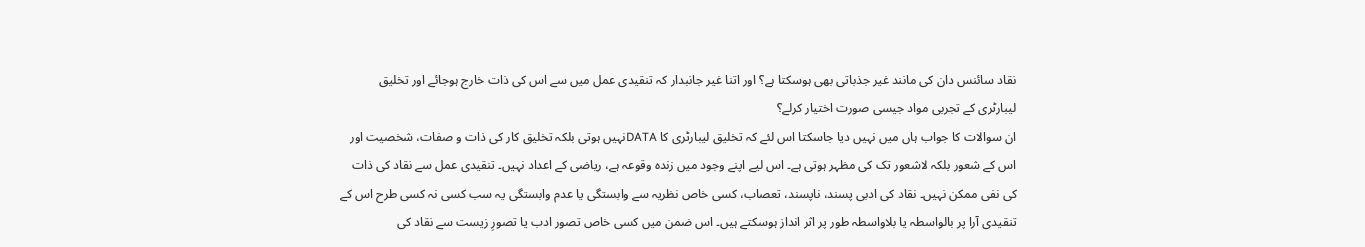نقاد سائنس دان کی مانند غیر جذباتی بھی ہوسکتا ہے؟ اور اتنا غیر جانبدار کہ تنقیدی عمل میں سے اس کی ذات خارج ہوجائے اور تخلیق لیبارٹری کے تجربی مواد جیسی صورت اختیار کرلے؟
ان سوالات کا جواب ہاں میں نہیں دیا جاسکتا اس لئے کہ تخلیق لیبارٹری کا DATAنہیں ہوتی بلکہ تخلیق کار کی ذات و صفات، شخصیت اور اس کے شعور بلکہ لاشعور تک کی مظہر ہوتی ہے۔ اس لیے اپنے وجود میں زندہ وقوعہ ہے، ریاضی کے اعداد نہیں۔ تنقیدی عمل سے نقاد کی ذات کی نفی ممکن نہیں۔ نقاد کی ادبی پسند، ناپسند، تعصاب، کسی خاص نظریہ سے وابستگی یا عدم وابستگی یہ سب کسی نہ کسی طرح اس کے تنقیدی آرا پر بالواسطہ یا بلاواسطہ طور پر اثر انداز ہوسکتے ہیں۔ اس ضمن میں کسی خاص تصور ادب یا تصورِ زیست سے نقاد کی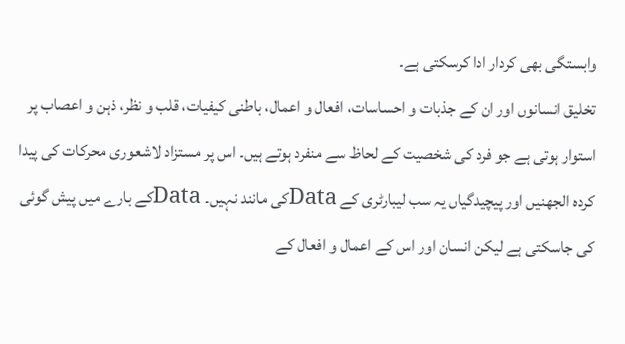وابستگی بھی کردار ادا کرسکتی ہے۔
تخلیق انسانوں اور ان کے جذبات و احساسات، افعال و اعمال، باطنی کیفیات، قلب و نظر، ذہن و اعصاب پر استوار ہوتی ہے جو فرد کی شخصیت کے لحاظ سے منفرد ہوتے ہیں۔ اس پر مستزاد لاشعوری محرکات کی پیدا کردہ الجھنیں اور پیچیدگیاں یہ سب لیبارٹری کے Dataکی مانند نہیں۔ Dataکے بارے میں پیش گوئی کی جاسکتی ہے لیکن انسان اور اس کے اعمال و افعال کے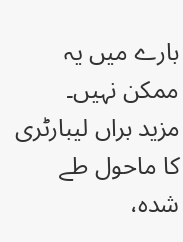بارے میں یہ ممکن نہیں۔
مزید براں لیبارٹری کا ماحول طے شدہ،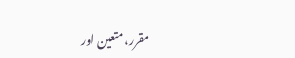مقرر، متعین اور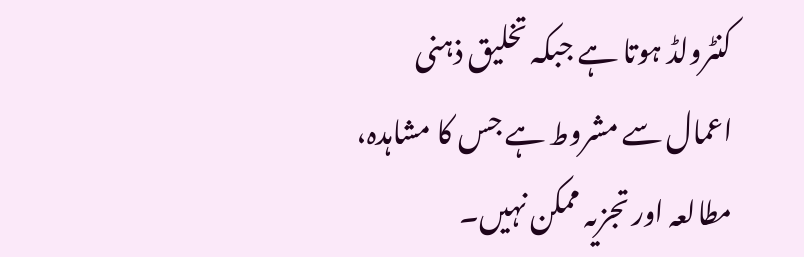کنٹرولڈ ہوتا ہے جبکہ تخلیق ذہنی اعمال سے مشروط ہے جس کا مشاہدہ، مطالعہ اور تجزیہ ممکن نہیں۔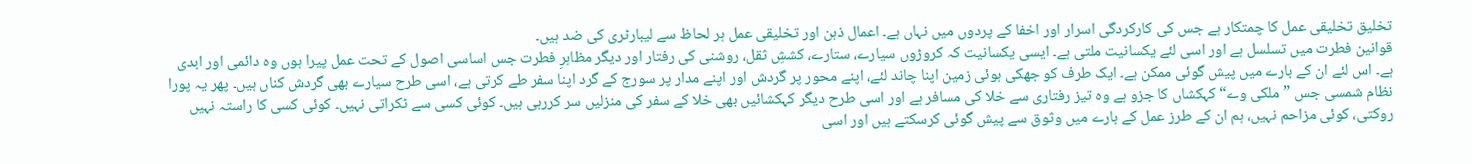تخلیق تخلیقی عمل کا چمتکار ہے جس کی کارکردگی اسرار اور اخفا کے پردوں میں نہاں ہے۔ اعمال ذہن اور تخلیقی عمل ہر لحاظ سے لیبارٹری کی ضد ہیں۔
قوانین فطرت میں تسلسل ہے اور اسی لئے یکسانیت ملتی ہے۔ ایسی یکسانیت کہ کروڑوں سیارے، ستارے، کششِ ثقل، روشنی کی رفتار اور دیگر مظاہرِ فطرت جس اساسی اصول کے تحت عمل پیرا ہوں وہ دائمی اور ابدی ہے۔ اس لئے ان کے بارے میں پیش گوئی ممکن ہے۔ ایک طرف کو جھکی ہوئی زمین اپنا چاند لئے، اپنے محور پر گردش اور اپنے مدار پر سورج کے گرد اپنا سفر طے کرتی ہے، اسی طرح سیارے بھی گردش کناں ہیں۔ پھر یہ پورا نظام شمسی جس ”ملکی وے“ کہکشاں کا جزو ہے وہ تیز رفتاری سے خلا کی مسافر ہے اور اسی طرح دیگر کہکشائیں بھی خلا کے سفر کی منزلیں سر کررہی ہیں۔ کوئی کسی سے ٹکراتی نہیں۔ کوئی کسی کا راستہ نہیں روکتی، کوئی مزاحم نہیں، ہم ان کے طرز عمل کے بارے میں وثوق سے پیش گوئی کرسکتے ہیں اور اسی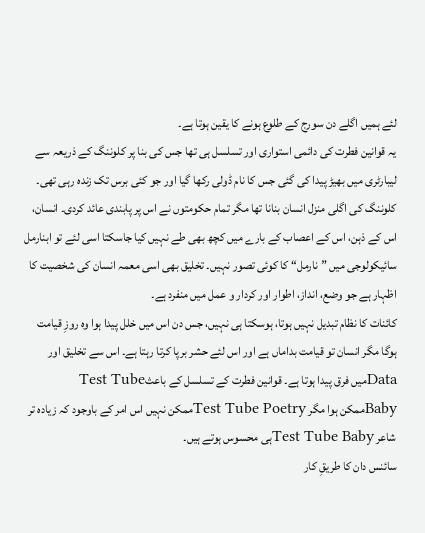لئے ہمیں اگلے دن سورج کے طلوع ہونے کا یقین ہوتا ہے۔
یہ قوانین فطرت کی دائمی استواری اور تسلسل ہی تھا جس کی بنا پر کلوننگ کے ذریعہ سے لیبارٹری میں بھیڑ پیدا کی گئی جس کا نام ڈولی رکھا گیا اور جو کئی برس تک زندہ رہی تھی۔ کلوننگ کی اگلی منزل انسان بنانا تھا مگر تمام حکومتوں نے اس پر پابندی عائد کردی۔ انسان، اس کے ذہن، اس کے اعصاب کے بارے میں کچھ بھی طے نہیں کیا جاسکتا اسی لئے تو ابنارمل سائیکولوجی میں ”نارمل“ کا کوئی تصور نہیں۔ تخلیق بھی اسی معمہ انسان کی شخصیت کا اظہار ہے جو وضع، انداز، اطوار اور کردار و عمل میں منفرد ہے۔
کائنات کا نظام تبدیل نہیں ہوتا، ہوسکتا ہی نہیں، جس دن اس میں خلل پیدا ہوا وہ روزِ قیامت ہوگا مگر انسان تو قیامت بداماں ہے اور اس لئے حشر برپا کرتا رہتا ہے۔ اس سے تخلیق اور Dataمیں فرق پیدا ہوتا ہے۔ قوانین فطرت کے تسلسل کے باعثTest Tube Babyممکن ہوا مگر Test Tube Poetryممکن نہیں اس امر کے باوجود کہ زیادہ تر شاعر Test Tube Babyہی محسوس ہوتے ہیں۔
سائنس دان کا طریقِ کار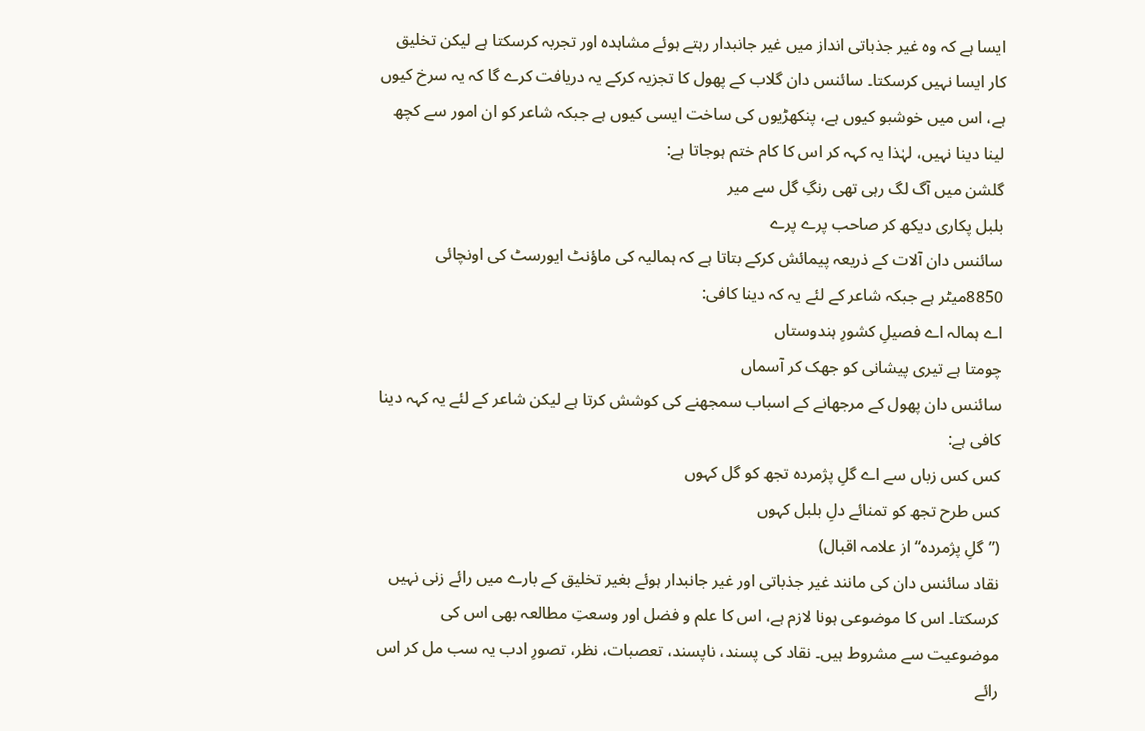ایسا ہے کہ وہ غیر جذباتی انداز میں غیر جانبدار رہتے ہوئے مشاہدہ اور تجربہ کرسکتا ہے لیکن تخلیق کار ایسا نہیں کرسکتا۔ سائنس دان گلاب کے پھول کا تجزیہ کرکے یہ دریافت کرے گا کہ یہ سرخ کیوں ہے، اس میں خوشبو کیوں ہے، پنکھڑیوں کی ساخت ایسی کیوں ہے جبکہ شاعر کو ان امور سے کچھ لینا دینا نہیں، لہٰذا یہ کہہ کر اس کا کام ختم ہوجاتا ہے:
گلشن میں آگ لگ رہی تھی رنگِ گل سے میر
بلبل پکاری دیکھ کر صاحب پرے پرے
سائنس دان آلات کے ذریعہ پیمائش کرکے بتاتا ہے کہ ہمالیہ کی ماؤنٹ ایورسٹ کی اونچائی 8850میٹر ہے جبکہ شاعر کے لئے یہ کہ دینا کافی:
اے ہمالہ اے فصیلِ کشورِ ہندوستاں
چومتا ہے تیری پیشانی کو جھک کر آسماں
سائنس دان پھول کے مرجھانے کے اسباب سمجھنے کی کوشش کرتا ہے لیکن شاعر کے لئے یہ کہہ دینا کافی ہے:
کس کس زباں سے اے گلِ پژمردہ تجھ کو گل کہوں
کس طرح تجھ کو تمنائے دلِ بلبل کہوں
(”گلِ پژمردہ“ از علامہ اقبال)
نقاد سائنس دان کی مانند غیر جذباتی اور غیر جانبدار ہوئے بغیر تخلیق کے بارے میں رائے زنی نہیں کرسکتا۔ اس کا موضوعی ہونا لازم ہے، اس کا علم و فضل اور وسعتِ مطالعہ بھی اس کی موضوعیت سے مشروط ہیں۔ نقاد کی پسند، ناپسند، تعصبات، نظر، تصورِ ادب یہ سب مل کر اس رائے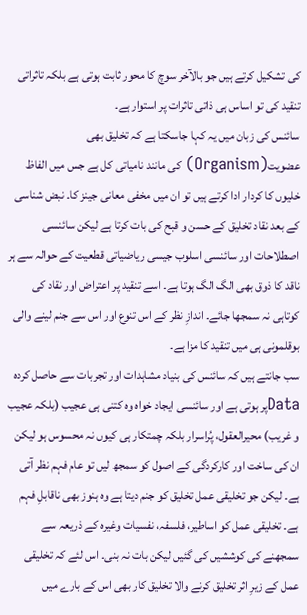کی تشکیل کرتے ہیں جو بالآخر سوچ کا محور ثابت ہوتی ہے بلکہ تاثراتی تنقید کی تو اساس ہی ذاتی تاثرات پر استوار ہے۔
سائنس کی زبان میں یہ کہا جاسکتا ہے کہ تخلیق بھی عضویت(Organism) کی مانند نامیاتی کل ہے جس میں الفاظ خلیوں کا کردار ادا کرتے ہیں تو ان میں مخفی معانی جینز کا۔ نبض شناسی کے بعد نقاد تخلیق کے حسن و قبح کی بات کرتا ہے لیکن سائنسی اصطلاحات اور سائنسی اسلوب جیسی ریاضیاتی قطعیت کے حوالہ سے ہر ناقد کا ذوق بھی الگ الگ ہوتا ہے۔ اسے تنقید پر اعتراض اور نقاد کی کوتاہی نہ سمجھا جائے۔ اندازِ نظر کے اس تنوع اور اس سے جنم لینے والی بوقلمونی ہی میں تنقید کا مزا ہے۔
سب جانتے ہیں کہ سائنس کی بنیاد مشاہدات اور تجربات سے حاصل کردہ Dataپر ہوتی ہے اور سائنسی ایجاد خواہ وہ کتنی ہی عجیب (بلکہ عجیب و غریب) محیرالعقول، پُراسرار بلکہ چمتکار ہی کیوں نہ محسوس ہو لیکن ان کی ساخت اور کارکردگی کے اصول کو سمجھ لیں تو عام فہم نظر آتی ہے۔ لیکن جو تخلیقی عمل تخلیق کو جنم دیتا ہے وہ ہنوز بھی ناقابلِ فہم ہے۔ تخلیقی عمل کو اساطیر، فلسفہ، نفسیات وغیرہ کے ذریعہ سے سمجھنے کی کوششیں کی گئیں لیکن بات نہ بنی۔ اس لئے کہ تخلیقی عمل کے زیرِ اثر تخلیق کرنے والا تخلیق کار بھی اس کے بارے میں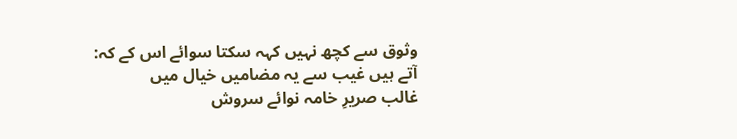وثوق سے کچھ نہیں کہہ سکتا سوائے اس کے کہ:
آتے ہیں غیب سے یہ مضامیں خیال میں
غالب صریرِ خامہ نوائے سروش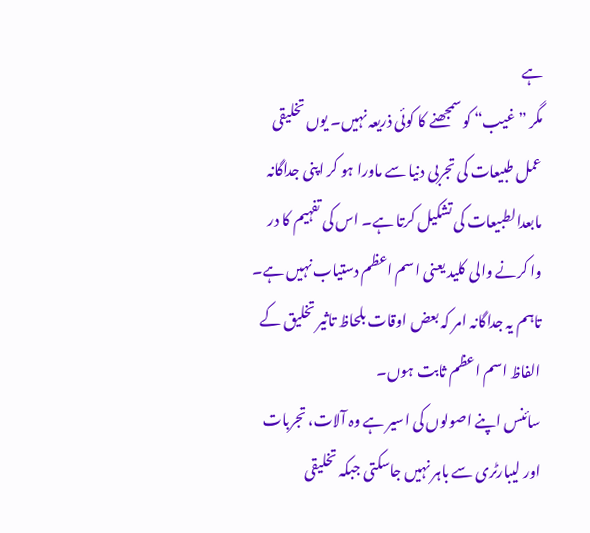ہے
مگر ”غیب“ کو سمجھنے کا کوئی ذریعہ نہیں۔ یوں تخلیقی عمل طبیعات کی تجربی دنیا سے ماورا ہو کر اپنی جداگانہ مابعدالطبیعات کی تشکیل کرتا ہے۔ اس کی تفہیم کا در وا کرنے والی کلید یعنی اسم اعظم دستیاب نہیں ہے۔ تاہم یہ جداگانہ امر کہ بعض اوقات بلحاظ تاثیر تخلیق کے الفاظ اسم اعظم ثابت ہوں۔
سائنس اپنے اصولوں کی اسیر ہے وہ آلات، تجربات اور لیبارٹری سے باہر نہیں جاسکتی جبکہ تخلیقی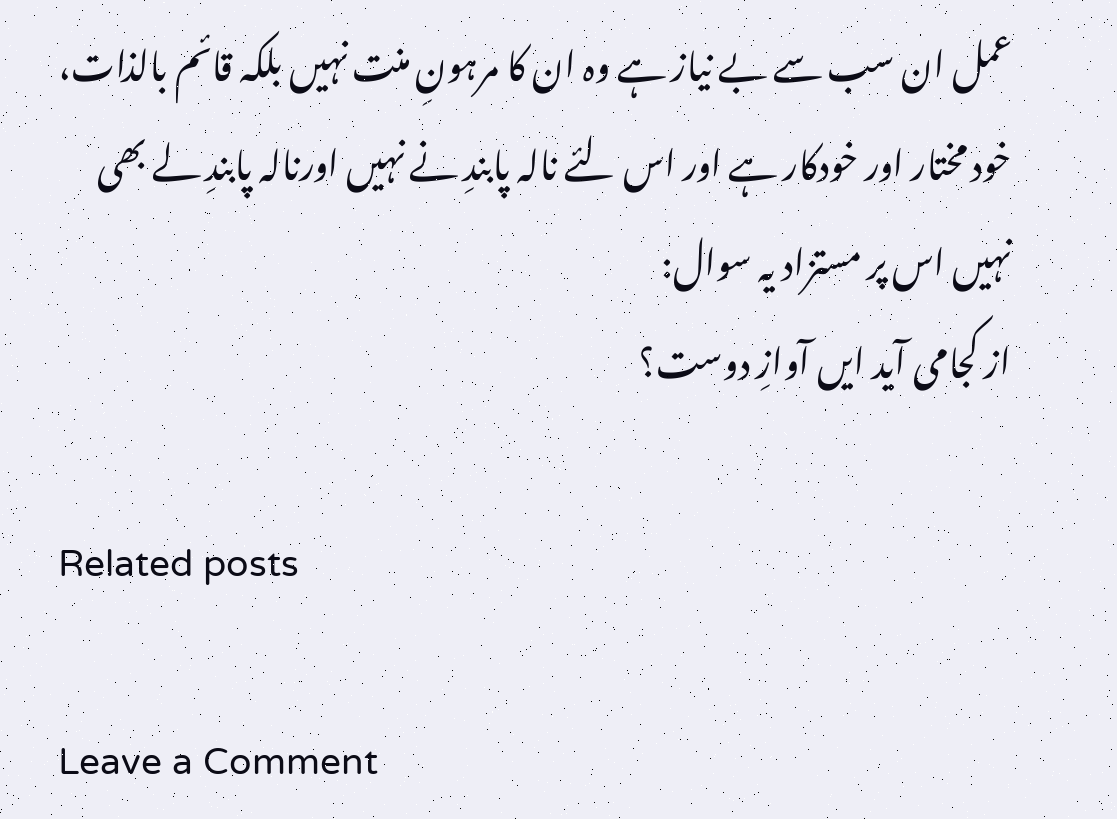عمل ان سب سے بے نیاز ہے وہ ان کا مرہونِ منت نہیں بلکہ قائم بالذات، خود مختار اور خودکار ہے اور اس لئے نالہ پابندِ نے نہیں اورنالہ پابندِ لے بھی نہیں اس پر مستزاد یہ سوال:
از کجامی آید ایں آوازِ دوست؟

Related posts

Leave a Comment